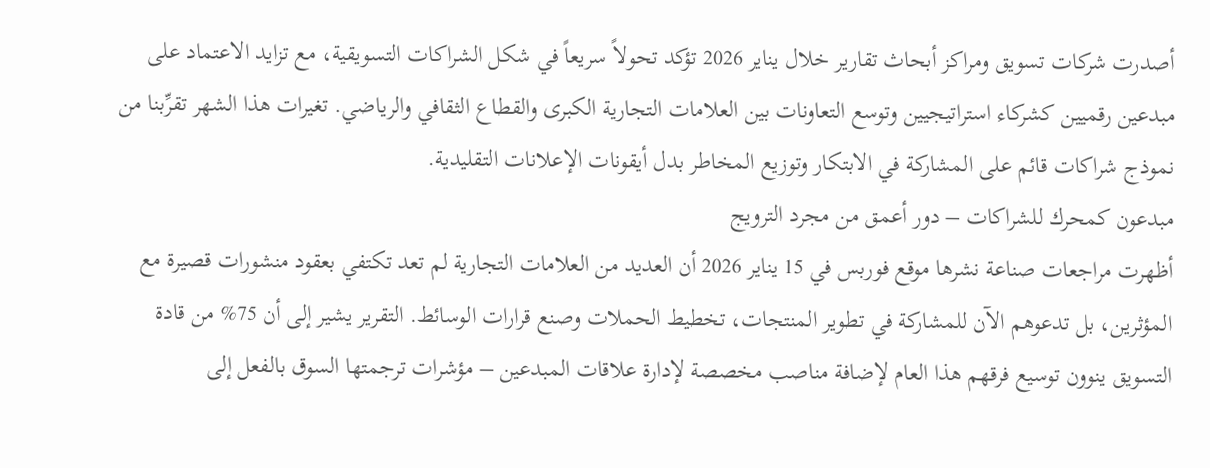أصدرت شركات تسويق ومراكز أبحاث تقارير خلال يناير 2026 تؤكد تحولاً سريعاً في شكل الشراكات التسويقية، مع تزايد الاعتماد على مبدعين رقميين كشركاء استراتيجيين وتوسع التعاونات بين العلامات التجارية الكبرى والقطاع الثقافي والرياضي. تغيرات هذا الشهر تقرِّبنا من نموذج شراكات قائم على المشاركة في الابتكار وتوزيع المخاطر بدل أيقونات الإعلانات التقليدية.
مبدعون كمحرك للشراكات – دور أعمق من مجرد الترويج
أظهرت مراجعات صناعة نشرها موقع فوربس في 15 يناير 2026 أن العديد من العلامات التجارية لم تعد تكتفي بعقود منشورات قصيرة مع المؤثرين، بل تدعوهم الآن للمشاركة في تطوير المنتجات، تخطيط الحملات وصنع قرارات الوسائط. التقرير يشير إلى أن 75% من قادة التسويق ينوون توسيع فرقهم هذا العام لإضافة مناصب مخصصة لإدارة علاقات المبدعين – مؤشرات ترجمتها السوق بالفعل إلى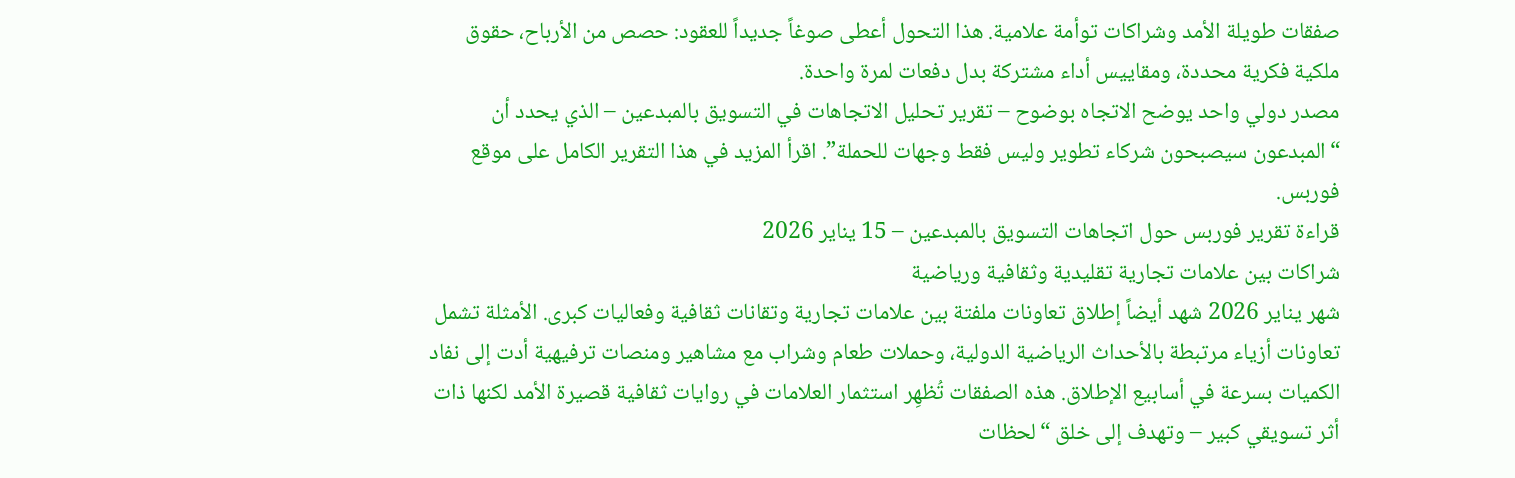صفقات طويلة الأمد وشراكات توأمة علامية. هذا التحول أعطى صوغاً جديداً للعقود: حصص من الأرباح، حقوق ملكية فكرية محددة، ومقاييس أداء مشتركة بدل دفعات لمرة واحدة.
مصدر دولي واحد يوضح الاتجاه بوضوح – تقرير تحليل الاتجاهات في التسويق بالمبدعين – الذي يحدد أن “المبدعون سيصبحون شركاء تطوير وليس فقط وجهات للحملة”. اقرأ المزيد في هذا التقرير الكامل على موقع فوربس.
قراءة تقرير فوربس حول اتجاهات التسويق بالمبدعين – 15 يناير 2026
شراكات بين علامات تجارية تقليدية وثقافية ورياضية
شهر يناير 2026 شهد أيضاً إطلاق تعاونات ملفتة بين علامات تجارية وتقانات ثقافية وفعاليات كبرى. الأمثلة تشمل تعاونات أزياء مرتبطة بالأحداث الرياضية الدولية، وحملات طعام وشراب مع مشاهير ومنصات ترفيهية أدت إلى نفاد الكميات بسرعة في أسابيع الإطلاق. هذه الصفقات تُظهِر استثمار العلامات في روايات ثقافية قصيرة الأمد لكنها ذات أثر تسويقي كبير – وتهدف إلى خلق “لحظات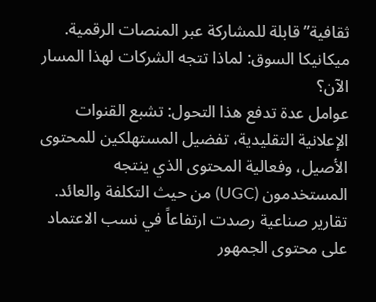ثقافية” قابلة للمشاركة عبر المنصات الرقمية.
ميكانيكا السوق: لماذا تتجه الشركات لهذا المسار الآن؟
عوامل عدة تدفع هذا التحول: تشبع القنوات الإعلانية التقليدية، تفضيل المستهلكين للمحتوى الأصيل، وفعالية المحتوى الذي ينتجه المستخدمون (UGC) من حيث التكلفة والعائد. تقارير صناعية رصدت ارتفاعاً في نسب الاعتماد على محتوى الجمهور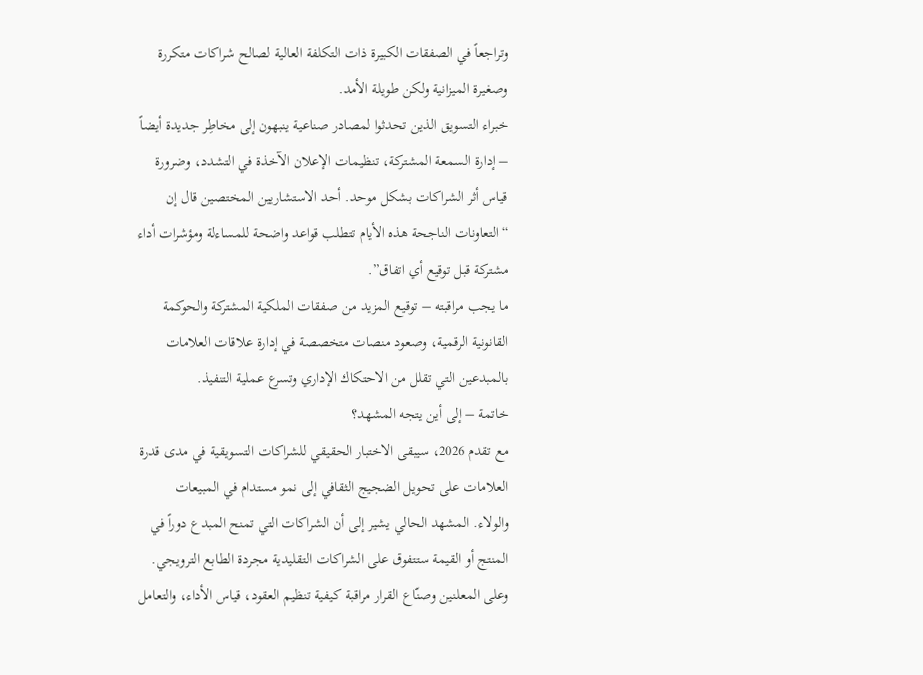وتراجعاً في الصفقات الكبيرة ذات التكلفة العالية لصالح شراكات متكررة وصغيرة الميزانية ولكن طويلة الأمد.
خبراء التسويق الذين تحدثوا لمصادر صناعية ينبهون إلى مخاطِر جديدة أيضاً – إدارة السمعة المشتركة، تنظيمات الإعلان الآخذة في التشدد، وضرورة قياس أثر الشراكات بشكل موحد. أحد الاستشاريين المختصين قال إن “التعاونات الناجحة هذه الأيام تتطلب قواعد واضحة للمساءلة ومؤشرات أداء مشتركة قبل توقيع أي اتفاق”.
ما يجب مراقبته – توقيع المزيد من صفقات الملكية المشتركة والحوكمة القانونية الرقمية، وصعود منصات متخصصة في إدارة علاقات العلامات بالمبدعين التي تقلل من الاحتكاك الإداري وتسرع عملية التنفيذ.
خاتمة – إلى أين يتجه المشهد؟
مع تقدم 2026، سيبقى الاختبار الحقيقي للشراكات التسويقية في مدى قدرة العلامات على تحويل الضجيج الثقافي إلى نمو مستدام في المبيعات والولاء. المشهد الحالي يشير إلى أن الشراكات التي تمنح المبدع دوراً في المنتج أو القيمة ستتفوق على الشراكات التقليدية مجردة الطابع الترويجي. وعلى المعلنين وصنّاع القرار مراقبة كيفية تنظيم العقود، قياس الأداء، والتعامل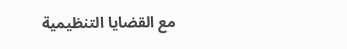مع القضايا التنظيمية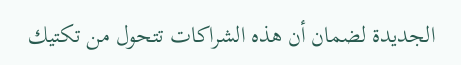الجديدة لضمان أن هذه الشراكات تتحول من تكتيك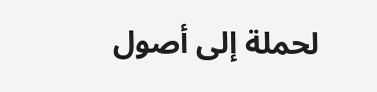لحملة إلى أصول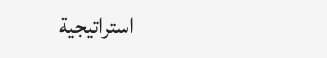استراتيجية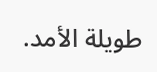طويلة الأمد.